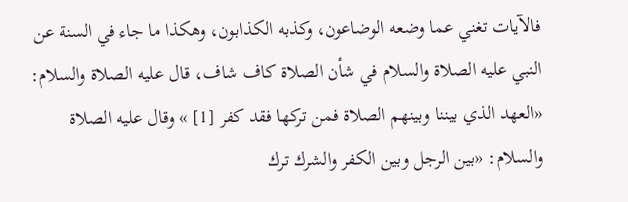فالآيات تغني عما وضعه الوضاعون، وكذبه الكذابون، وهكذا ما جاء في السنة عن النبي عليه الصلاة والسلام في شأن الصلاة كاف شاف، قال عليه الصلاة والسلام: «العهد الذي بيننا وبينهم الصلاة فمن تركها فقد كفر [1] » وقال عليه الصلاة والسلام: «بين الرجل وبين الكفر والشرك ترك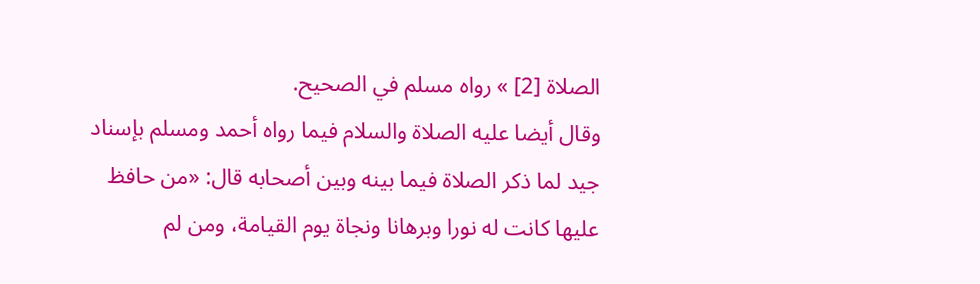الصلاة [2] » رواه مسلم في الصحيح.
وقال أيضا عليه الصلاة والسلام فيما رواه أحمد ومسلم بإسناد جيد لما ذكر الصلاة فيما بينه وبين أصحابه قال: «من حافظ عليها كانت له نورا وبرهانا ونجاة يوم القيامة، ومن لم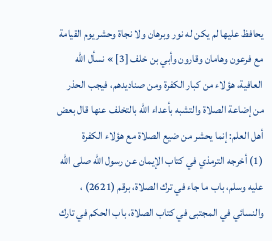يحافظ عليها لم يكن له نور وبرهان ولا نجاة وحشر يوم القيامة مع فرعون وهامان وقارون وأبي بن خلف [3] » نسأل الله العافية، هؤلاء من كبار الكفرة ومن صناديدهم، فيجب الحذر من إضاعة الصلاة والتشبه بأعداء الله بالتخلف عنها قال بعض أهل العلم: إنما يحشر من ضيع الصلاة مع هؤلاء الكفرة
(1) أخرجه الترمذي في كتاب الإيمان عن رسول الله صلى الله عليه وسلم، باب ما جاء في ترك الصلاة، برقم (2621) ، والنسائي في المجتبى في كتاب الصلاة، باب الحكم في تارك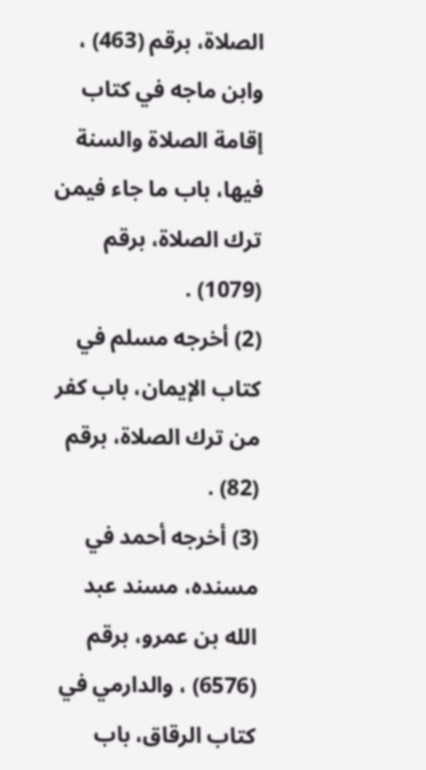الصلاة، برقم (463) ، وابن ماجه في كتاب إقامة الصلاة والسنة فيها، باب ما جاء فيمن ترك الصلاة، برقم (1079) .
(2) أخرجه مسلم في كتاب الإيمان، باب كفر من ترك الصلاة، برقم (82) .
(3) أخرجه أحمد في مسنده، مسند عبد الله بن عمرو، برقم (6576) ، والدارمي في كتاب الرقاق، باب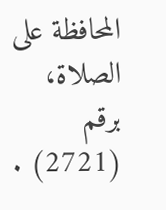المحافظة على الصلاة، برقم (2721) .